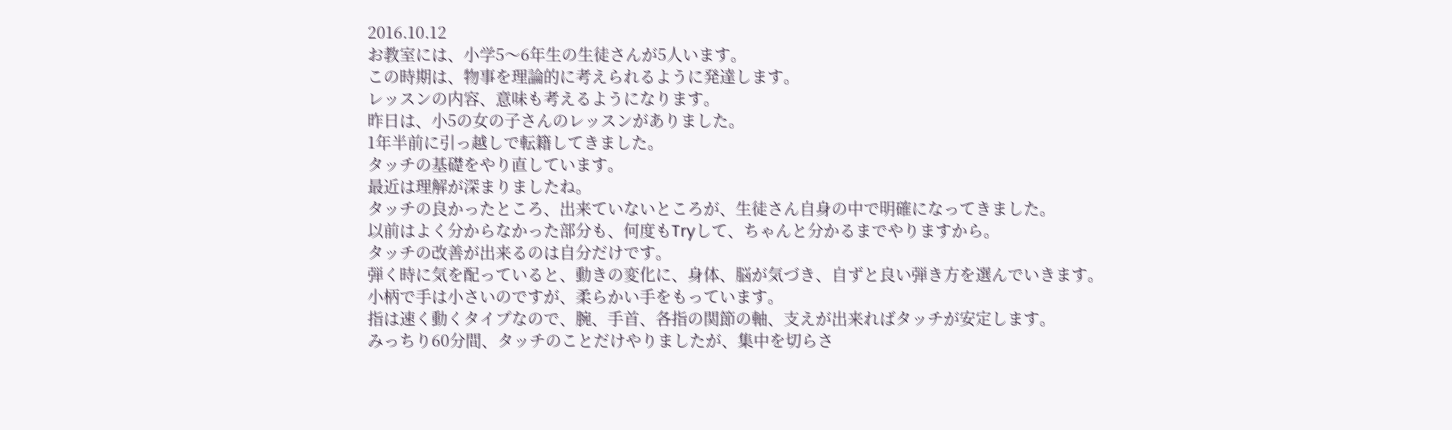2016.10.12
お教室には、小学5〜6年生の生徒さんが5人います。
この時期は、物事を理論的に考えられるように発達します。
レッスンの内容、意味も考えるようになります。
昨日は、小5の女の子さんのレッスンがありました。
1年半前に引っ越しで転籍してきました。
タッチの基礎をやり直しています。
最近は理解が深まりましたね。
タッチの良かったところ、出来ていないところが、生徒さん自身の中で明確になってきました。
以前はよく分からなかった部分も、何度もTryして、ちゃんと分かるまでやりますから。
タッチの改善が出来るのは自分だけです。
弾く時に気を配っていると、動きの変化に、身体、脳が気づき、自ずと良い弾き方を選んでいきます。
小柄で手は小さいのですが、柔らかい手をもっています。
指は速く動くタイプなので、腕、手首、各指の関節の軸、支えが出来ればタッチが安定します。
みっちり60分間、タッチのことだけやりましたが、集中を切らさ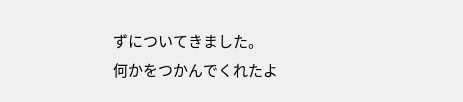ずについてきました。
何かをつかんでくれたよ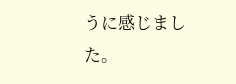うに感じました。